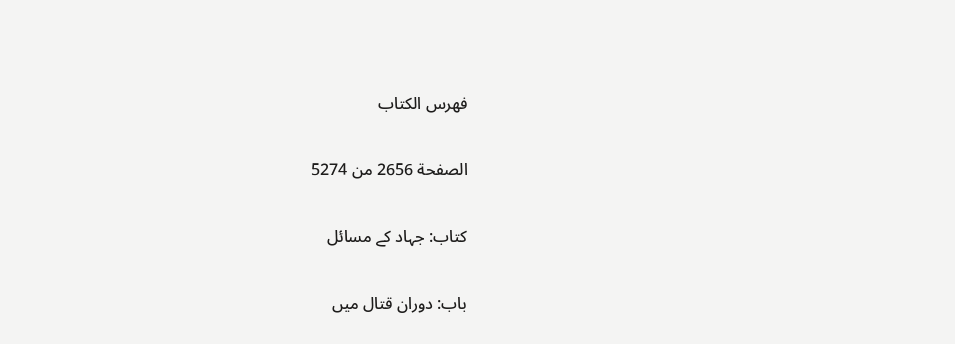فهرس الكتاب

الصفحة 2656 من 5274

کتاب: جہاد کے مسائل

باب: دوران قتال میں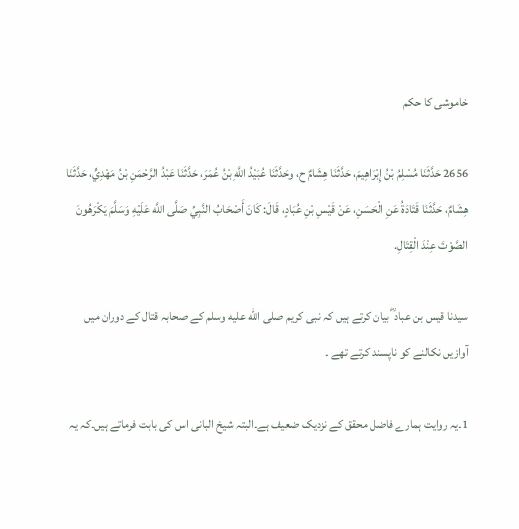خاموشی کا حکم

2656 حَدَّثَنَا مُسْلِمُ بْنُ إِبْرَاهِيمَ، حَدَّثَنَا هِشَامٌ ح، وحَدَّثَنَا عُبَيْدُ اللَّهِ بْنُ عُمَرَ، حَدَّثَنَا عَبْدُ الرَّحْمَنِ بْنُ مَهْدِيٍّ، حَدَّثَنَا هِشَامٌ، حَدَّثَنَا قَتَادَةُ عَنِ الْحَسَنِ، عَنْ قَيْسِ بْنِ عُبَادٍ، قَالَ: كَانَ أَصْحَابُ النَّبِيِّ صَلَّى اللَّه عَلَيْهِ وَسَلَّمَ يَكْرَهُونَ الصَّوْتَ عِنْدَ الْقِتَالِ.

سیدنا قیس بن عباد ؓ بیان کرتے ہیں کہ نبی کریم صلى الله عليه وسلم کے صحابہ قتال کے دوران میں آوازیں نکالنے کو ناپسند کرتے تھے ۔

1۔یہ روایت ہمارے فاضل محقق کے نزدیک ضعیف ہے۔البتہ شیخ البانی اس کی بابت فرماتے ہیں۔کہ یہ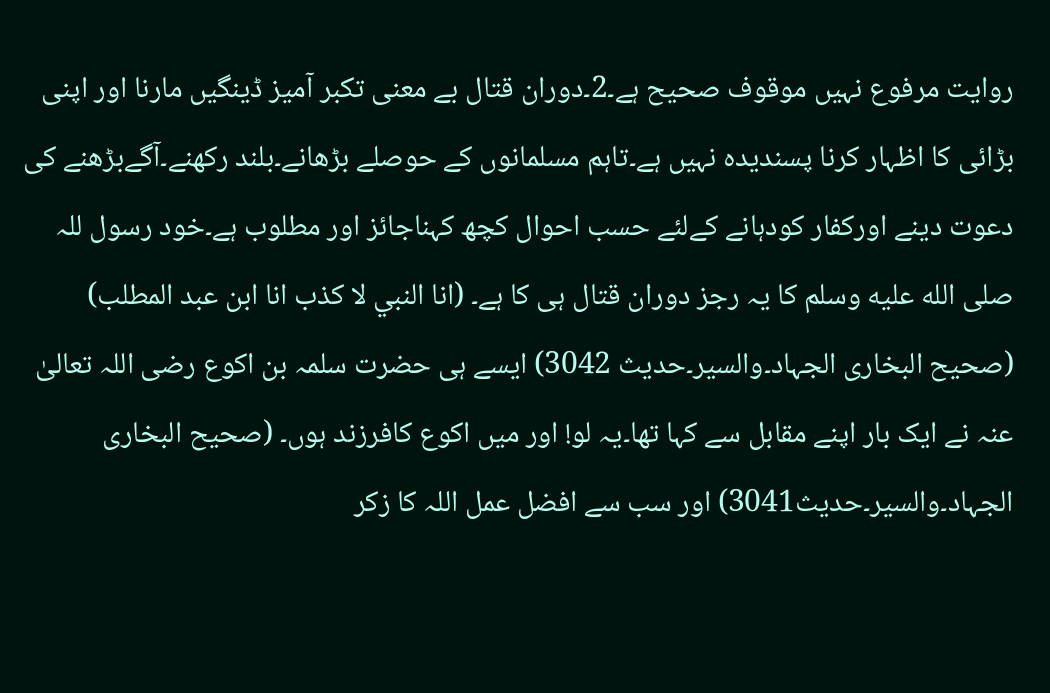روایت مرفوع نہیں موقوف صحیح ہے۔2۔دوران قتال بے معنی تکبر آمیز ڈینگیں مارنا اور اپنی بڑائی کا اظہار کرنا پسندیدہ نہیں ہے۔تاہم مسلمانوں کے حوصلے بڑھانے۔بلند رکھنے۔آگےبڑھنے کی دعوت دینے اورکفار کودہانے کےلئے حسب احوال کچھ کہناجائز اور مطلوب ہے۔خود رسول للہ صلى الله عليه وسلم کا یہ رجز دوران قتال ہی کا ہے۔ (انا النبي لا كذب انا ابن عبد المطلب) (صحیح البخاری الجہاد۔والسیر۔حدیث 3042) ایسے ہی حضرت سلمہ بن اکوع رضی اللہ تعالیٰ عنہ نے ایک بار اپنے مقابل سے کہا تھا۔یہ لو! اور میں اکوع کافرزند ہوں۔ (صحیح البخاری الجہاد۔والسیر۔حدیث3041) اور سب سے افضل عمل اللہ کا زکر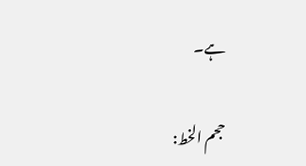ہے۔

حجم الخط: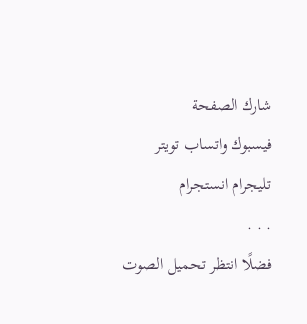شارك الصفحة
فيسبوك واتساب تويتر تليجرام انستجرام
. . .
فضلًا انتظر تحميل الصوت